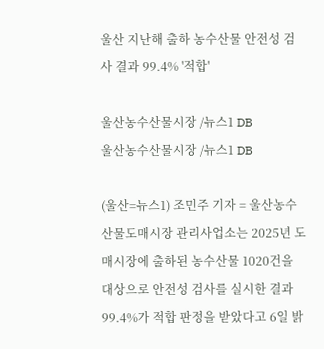울산 지난해 출하 농수산물 안전성 검사 결과 99.4% '적합'

울산농수산물시장 /뉴스1 DB
울산농수산물시장 /뉴스1 DB

(울산=뉴스1) 조민주 기자 = 울산농수산물도매시장 관리사업소는 2025년 도매시장에 출하된 농수산물 1020건을 대상으로 안전성 검사를 실시한 결과 99.4%가 적합 판정을 받았다고 6일 밝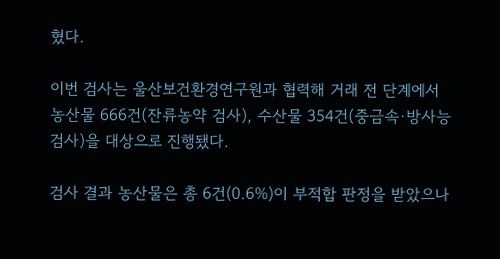혔다.

이번 검사는 울산보건환경연구원과 협력해 거래 전 단계에서 농산물 666건(잔류농약 검사), 수산물 354건(중금속·방사능 검사)을 대상으로 진행됐다.

검사 결과 농산물은 총 6건(0.6%)이 부적합 판정을 받았으나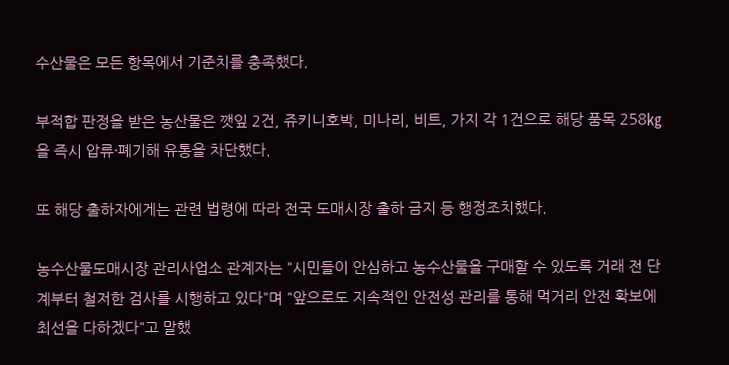수산물은 모든 항목에서 기준치를 충족했다.

부적합 판정을 받은 농산물은 깻잎 2건, 쥬키니호박, 미나리, 비트, 가지 각 1건으로 해당 품목 258㎏을 즉시 압류·폐기해 유통을 차단했다.

또 해당 출하자에게는 관련 법령에 따라 전국 도매시장 출하 금지 등 행정조치했다.

농수산물도매시장 관리사업소 관계자는 "시민들이 안심하고 농수산물을 구매할 수 있도록 거래 전 단계부터 철저한 검사를 시행하고 있다"며 "앞으로도 지속적인 안전성 관리를 통해 먹거리 안전 확보에 최선을 다하겠다"고 말했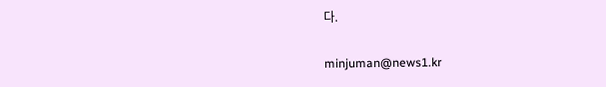다.

minjuman@news1.kr